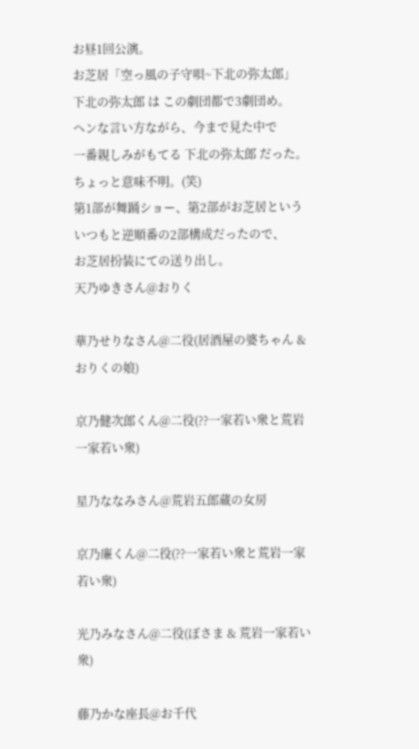お昼1回公演。
お芝居「空っ風の子守唄~下北の弥太郎」
下北の弥太郎 は この劇団都で3劇団め。
ヘンな言い方ながら、今まで見た中で
一番親しみがもてる 下北の弥太郎 だった。
ちょっと意味不明。(笑)
第1部が舞踊ショー、第2部がお芝居という
いつもと逆順番の2部構成だったので、
お芝居扮装にての送り出し。
天乃ゆきさん@おりく

華乃せりなさん@二役(居酒屋の婆ちゃん & おりくの娘)

京乃健次郎くん@二役(??一家若い衆と荒岩一家若い衆)

星乃ななみさん@荒岩五郎蔵の女房

京乃廉くん@二役(??一家若い衆と荒岩一家若い衆)

光乃みなさん@二役(ぼさま & 荒岩一家若い衆)

藤乃かな座長@お千代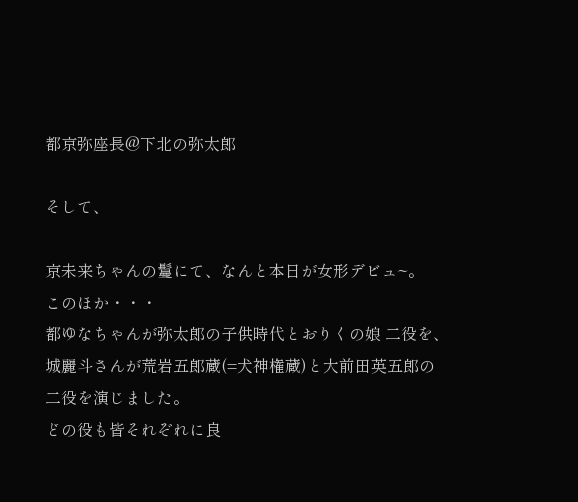都京弥座長@下北の弥太郎

そして、

京未来ちゃんの鬘にて、なんと本日が女形デビュ~。
このほか・・・
都ゆなちゃんが弥太郎の子供時代とおりくの娘 二役を、
城麗斗さんが荒岩五郎蔵(=犬神権蔵)と大前田英五郎の
二役を演じました。
どの役も皆それぞれに良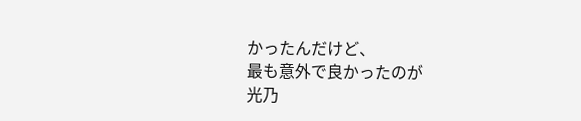かったんだけど、
最も意外で良かったのが
光乃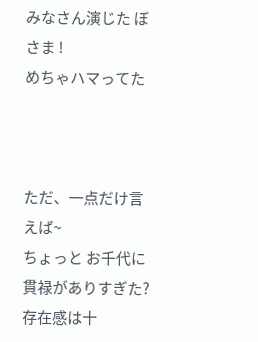みなさん演じた ぼさま !
めちゃハマってた



ただ、一点だけ言えば~
ちょっと お千代に貫禄がありすぎた?
存在感は十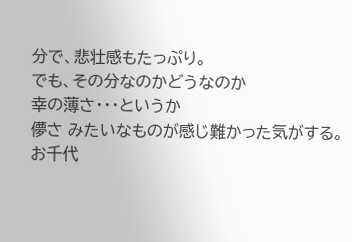分で、悲壮感もたっぷり。
でも、その分なのかどうなのか
幸の薄さ・・・というか
儚さ みたいなものが感じ難かった気がする。
お千代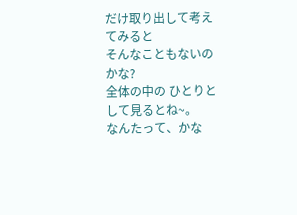だけ取り出して考えてみると
そんなこともないのかな?
全体の中の ひとりとして見るとね~。
なんたって、かな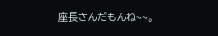座長さんだもんね~~。